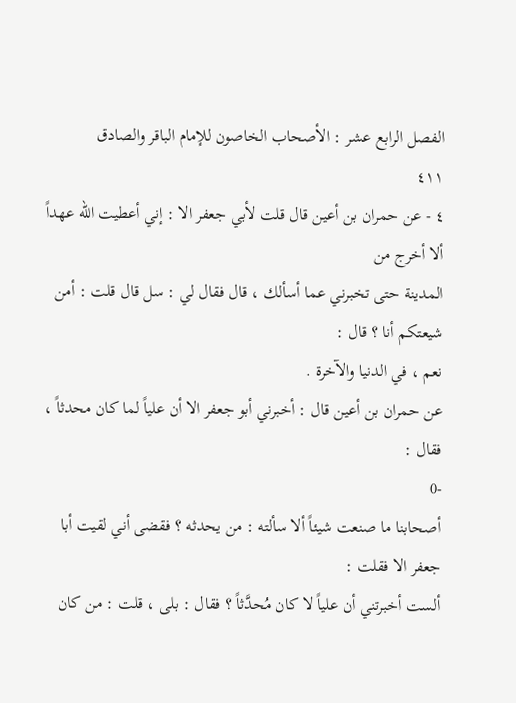الفصل الرابع عشر : الأصحاب الخاصون للإمام الباقر والصادق
٤١١
٤ - عن حمران بن أعين قال قلت لأبي جعفر الا : إني أعطيت الله عهداً ألا أخرج من
المدينة حتى تخبرني عما أسألك ، قال فقال لي : سل قال قلت : أمن شيعتكم أنا ؟ قال :
نعم ، في الدنيا والآخرة .
عن حمران بن أعين قال : أخبرني أبو جعفر الا أن علياً لما كان محدثاً ، فقال :
-0
أصحابنا ما صنعت شيئاً ألا سألته : من يحدثه ؟ فقضى أني لقيت أبا جعفر الا فقلت :
ألست أخبرتني أن علياً لا كان مُحدَّثاً ؟ فقال : بلى ، قلت : من كان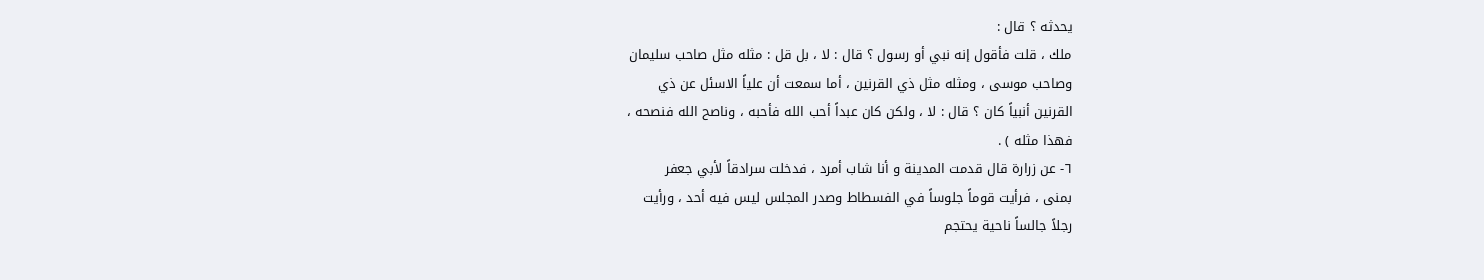يحدثه ؟ قال :
ملك ، قلت فأقول إنه نبي أو رسول ؟ قال : لا ، بل قل : مثله مثل صاحب سليمان
وصاحب موسى ، ومثله مثل ذي القرنين ، أما سمعت أن علياً الاسئل عن ذي
القرنين أنبياً كان ؟ قال : لا ، ولكن كان عبداً أحب الله فأحبه ، وناصح الله فنصحه ،
فهذا مثله ) .
٦- عن زرارة قال قدمت المدينة و أنا شاب أمرد ، فدخلت سرادقاً لأبي جعفر
بمنى ، فرأيت قوماً جلوساً في الفسطاط وصدر المجلس ليس فيه أحد ، ورأيت
رجلاً جالساً ناحية يحتجم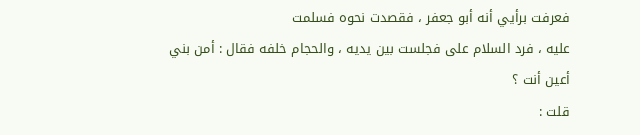فعرفت برأيي أنه أبو جعفر ، فقصدت نحوه فسلمت
عليه ، فرد السلام على فجلست بين يديه ، والحجام خلفه فقال : أمن بني أعين أنت ؟
قلت :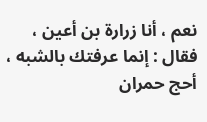نعم ، أنا زرارة بن أعين ، فقال : إنما عرفتك بالشبه ، أحج حمران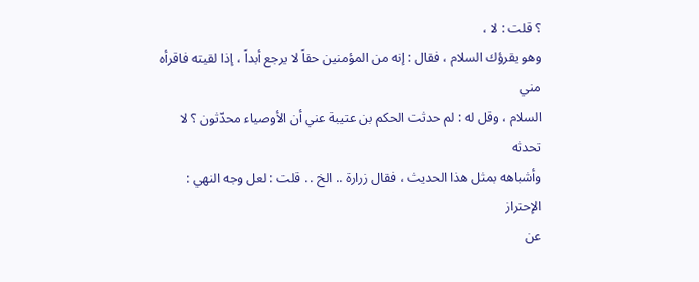؟ قلت : لا ،
وهو يقرؤك السلام ، فقال : إنه من المؤمنين حقاً لا يرجع أبداً ، إذا لقيته فاقرأه مني
السلام ، وقل له : لم حدثت الحكم بن عتيبة عني أن الأوصياء محدّثون ؟ لا تحدثه
وأشباهه بمثل هذا الحديث ، فقال زرارة .. الخ . . قلت : لعل وجه النهي : الإحتراز
عن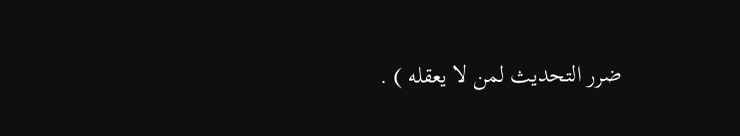ضرر التحديث لمن لا يعقله ) .